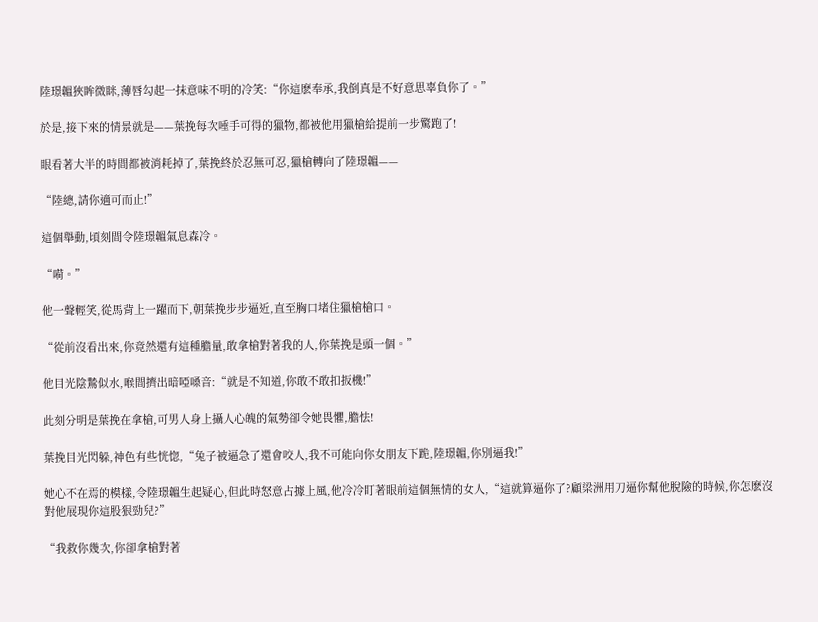陸璟韞狹眸微眯,薄唇勾起一抹意味不明的冷笑:“你這麽奉承,我倒真是不好意思辜負你了。”

於是,接下來的情景就是——葉挽每次唾手可得的獵物,都被他用獵槍給提前一步驚跑了!

眼看著大半的時間都被消耗掉了,葉挽終於忍無可忍,獵槍轉向了陸璟韞——

“陸總,請你適可而止!”

這個舉動,頃刻間令陸璟韞氣息森冷。

“嗬。”

他一聲輕笑,從馬背上一躍而下,朝葉挽步步逼近,直至胸口堵住獵槍槍口。

“從前沒看出來,你竟然還有這種膽量,敢拿槍對著我的人,你葉挽是頭一個。”

他目光陰鷙似水,喉間擠出暗啞嗓音:“就是不知道,你敢不敢扣扳機!”

此刻分明是葉挽在拿槍,可男人身上攝人心魄的氣勢卻令她畏懼,膽怯!

葉挽目光閃躲,神色有些恍惚,“兔子被逼急了還會咬人,我不可能向你女朋友下跪,陸璟韞,你別逼我!”

她心不在焉的模樣,令陸璟韞生起疑心,但此時怒意占據上風,他冷冷盯著眼前這個無情的女人,“這就算逼你了?顧梁洲用刀逼你幫他脫險的時候,你怎麽沒對他展現你這股狠勁兒?”

“我救你幾次,你卻拿槍對著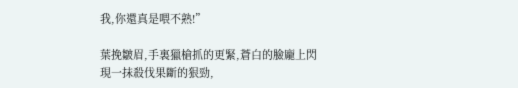我,你還真是喂不熟!”

葉挽皺眉,手裏獵槍抓的更緊,蒼白的臉龐上閃現一抹殺伐果斷的狠勁,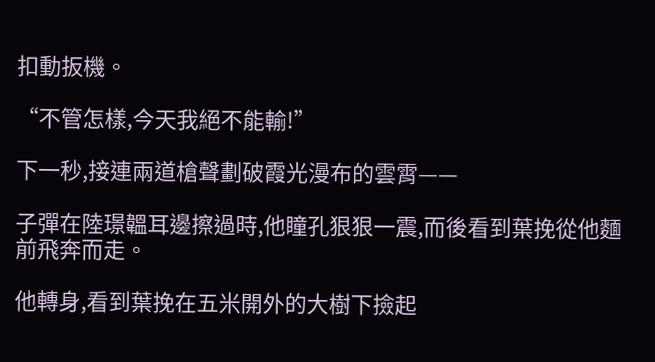扣動扳機。

“不管怎樣,今天我絕不能輸!”

下一秒,接連兩道槍聲劃破霞光漫布的雲霄——

子彈在陸璟韞耳邊擦過時,他瞳孔狠狠一震,而後看到葉挽從他麵前飛奔而走。

他轉身,看到葉挽在五米開外的大樹下撿起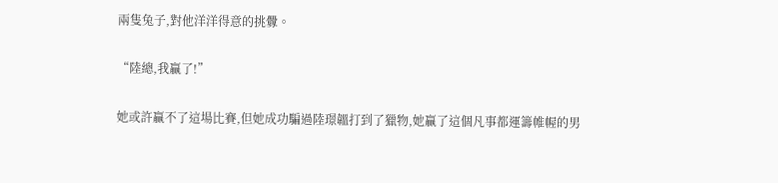兩隻兔子,對他洋洋得意的挑釁。

“陸總,我贏了!”

她或許贏不了這場比賽,但她成功騙過陸璟韞打到了獵物,她贏了這個凡事都運籌帷幄的男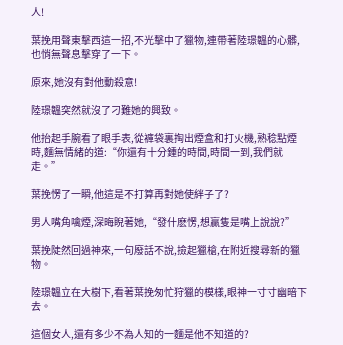人!

葉挽用聲東擊西這一招,不光擊中了獵物,連帶著陸璟韞的心髒,也悄無聲息擊穿了一下。

原來,她沒有對他動殺意!

陸璟韞突然就沒了刁難她的興致。

他抬起手腕看了眼手表,從褲袋裏掏出煙盒和打火機,熟稔點煙時,麵無情緒的道:“你還有十分鍾的時間,時間一到,我們就走。”

葉挽愣了一瞬,他這是不打算再對她使絆子了?

男人嘴角噙煙,深晦睨著她,“發什麽愣,想贏隻是嘴上說說?”

葉挽陡然回過神來,一句廢話不說,撿起獵槍,在附近搜尋新的獵物。

陸璟韞立在大樹下,看著葉挽匆忙狩獵的模樣,眼神一寸寸幽暗下去。

這個女人,還有多少不為人知的一麵是他不知道的?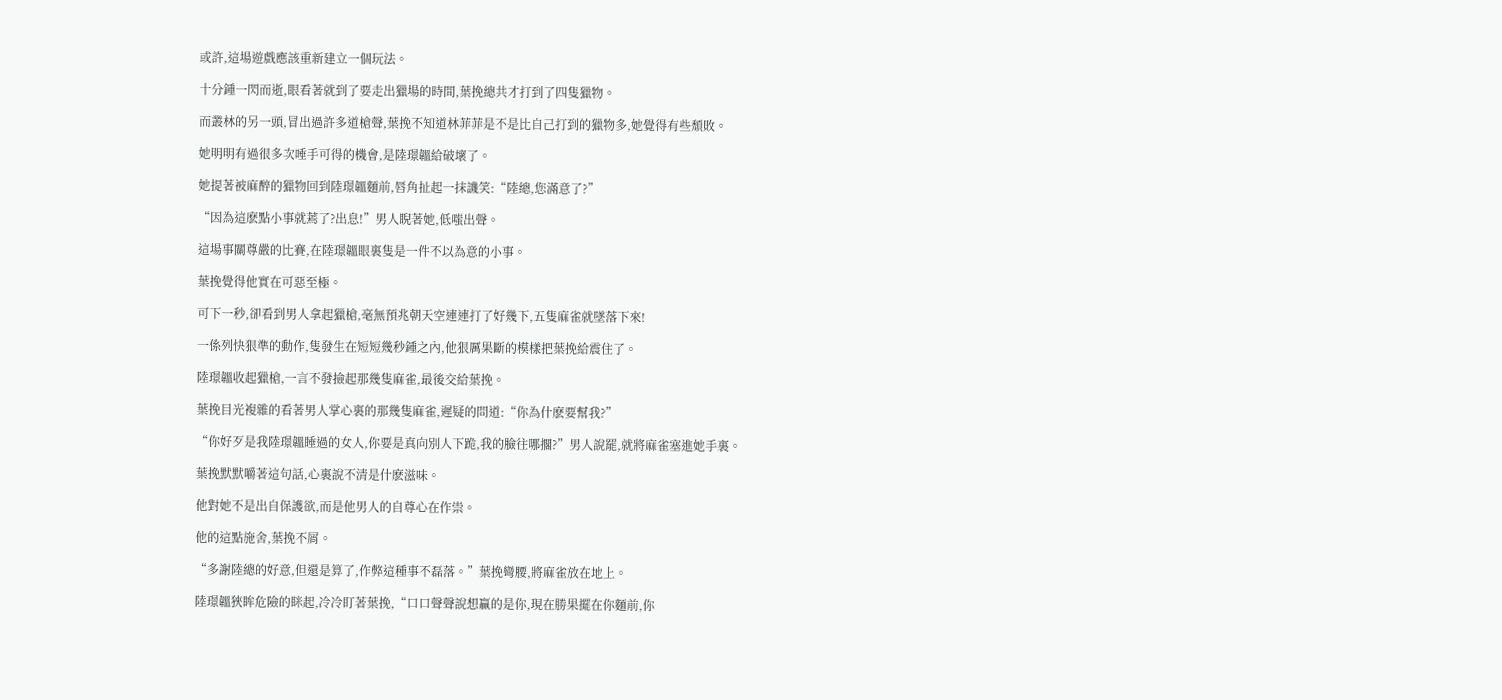或許,這場遊戲應該重新建立一個玩法。

十分鍾一閃而逝,眼看著就到了要走出獵場的時間,葉挽總共才打到了四隻獵物。

而叢林的另一頭,冒出過許多道槍聲,葉挽不知道林菲菲是不是比自己打到的獵物多,她覺得有些頹敗。

她明明有過很多次唾手可得的機會,是陸璟韞給破壞了。

她提著被麻醉的獵物回到陸璟韞麵前,唇角扯起一抹譏笑:“陸總,您滿意了?”

“因為這麽點小事就蔫了?出息!”男人睨著她,低嗤出聲。

這場事關尊嚴的比賽,在陸璟韞眼裏隻是一件不以為意的小事。

葉挽覺得他實在可惡至極。

可下一秒,卻看到男人拿起獵槍,毫無預兆朝天空連連打了好幾下,五隻麻雀就墜落下來!

一係列快狠準的動作,隻發生在短短幾秒鍾之內,他狠厲果斷的模樣把葉挽給震住了。

陸璟韞收起獵槍,一言不發撿起那幾隻麻雀,最後交給葉挽。

葉挽目光複雜的看著男人掌心裏的那幾隻麻雀,遲疑的問道:“你為什麽要幫我?”

“你好歹是我陸璟韞睡過的女人,你要是真向別人下跪,我的臉往哪擱?”男人說罷,就將麻雀塞進她手裏。

葉挽默默嚼著這句話,心裏說不清是什麽滋味。

他對她不是出自保護欲,而是他男人的自尊心在作祟。

他的這點施舍,葉挽不屑。

“多謝陸總的好意,但還是算了,作弊這種事不磊落。”葉挽彎腰,將麻雀放在地上。

陸璟韞狹眸危險的眯起,冷冷盯著葉挽,“口口聲聲說想贏的是你,現在勝果擺在你麵前,你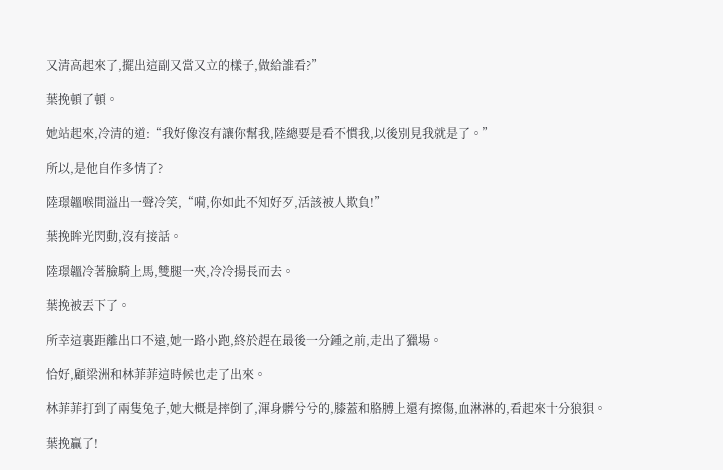又清高起來了,擺出這副又當又立的樣子,做給誰看?”

葉挽頓了頓。

她站起來,冷清的道:“我好像沒有讓你幫我,陸總要是看不慣我,以後別見我就是了。”

所以,是他自作多情了?

陸璟韞喉間溢出一聲冷笑,“嗬,你如此不知好歹,活該被人欺負!”

葉挽眸光閃動,沒有接話。

陸璟韞冷著臉騎上馬,雙腿一夾,冷冷揚長而去。

葉挽被丟下了。

所幸這裏距離出口不遠,她一路小跑,終於趕在最後一分鍾之前,走出了獵場。

恰好,顧梁洲和林菲菲這時候也走了出來。

林菲菲打到了兩隻兔子,她大概是摔倒了,渾身髒兮兮的,膝蓋和胳膊上還有擦傷,血淋淋的,看起來十分狼狽。

葉挽贏了!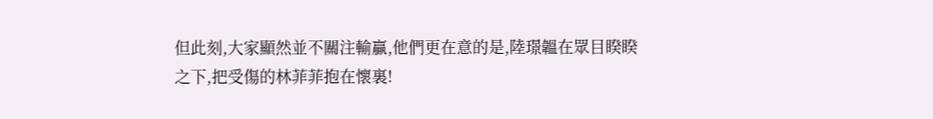但此刻,大家顯然並不關注輸贏,他們更在意的是,陸璟韞在眾目睽睽之下,把受傷的林菲菲抱在懷裏!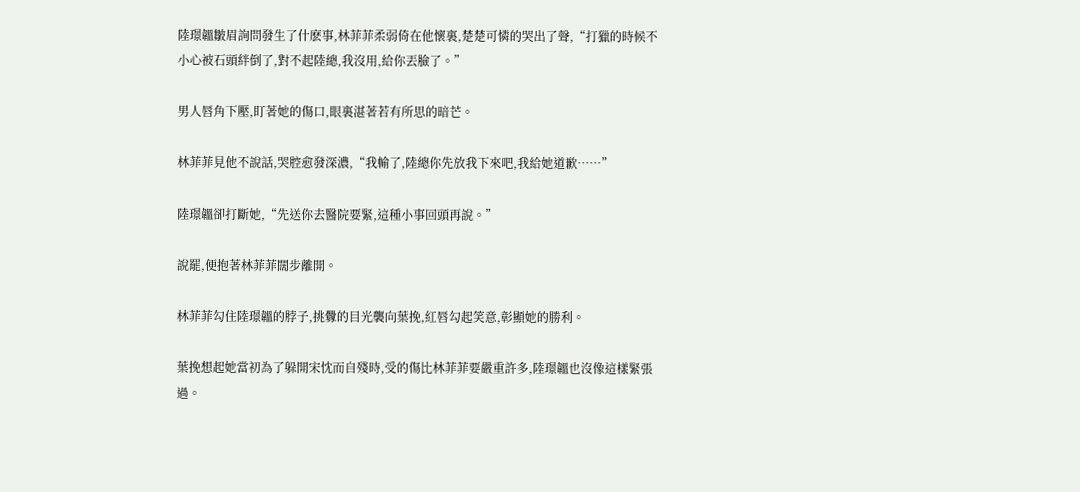陸璟韞皺眉詢問發生了什麽事,林菲菲柔弱倚在他懷裏,楚楚可憐的哭出了聲,“打獵的時候不小心被石頭絆倒了,對不起陸總,我沒用,給你丟臉了。”

男人唇角下壓,盯著她的傷口,眼裏湛著若有所思的暗芒。

林菲菲見他不說話,哭腔愈發深濃,“我輸了,陸總你先放我下來吧,我給她道歉……”

陸璟韞卻打斷她,“先送你去醫院要緊,這種小事回頭再說。”

說罷,便抱著林菲菲闊步離開。

林菲菲勾住陸璟韞的脖子,挑釁的目光襲向葉挽,紅唇勾起笑意,彰顯她的勝利。

葉挽想起她當初為了躲開宋忱而自殘時,受的傷比林菲菲要嚴重許多,陸璟韞也沒像這樣緊張過。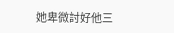她卑微討好他三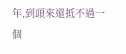年,到頭來還抵不過一個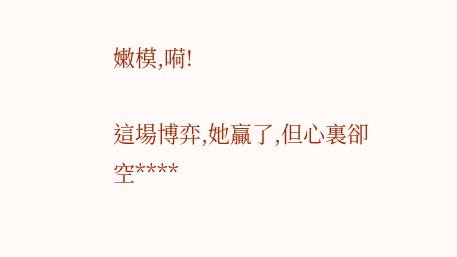嫩模,嗬!

這場博弈,她贏了,但心裏卻空****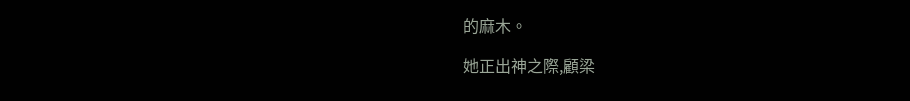的麻木。

她正出神之際,顧梁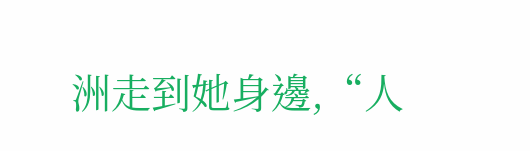洲走到她身邊,“人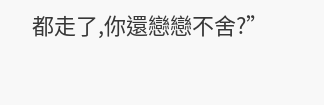都走了,你還戀戀不舍?”